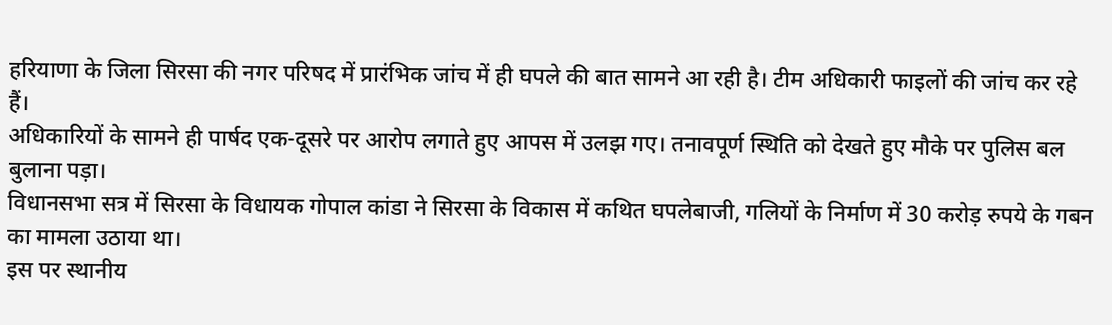हरियाणा के जिला सिरसा की नगर परिषद में प्रारंभिक जांच में ही घपले की बात सामने आ रही है। टीम अधिकारी फाइलों की जांच कर रहे हैं।
अधिकारियों के सामने ही पार्षद एक-दूसरे पर आरोप लगाते हुए आपस में उलझ गए। तनावपूर्ण स्थिति को देखते हुए मौके पर पुलिस बल बुलाना पड़ा।
विधानसभा सत्र में सिरसा के विधायक गोपाल कांडा ने सिरसा के विकास में कथित घपलेबाजी, गलियों के निर्माण में 30 करोड़ रुपये के गबन का मामला उठाया था।
इस पर स्थानीय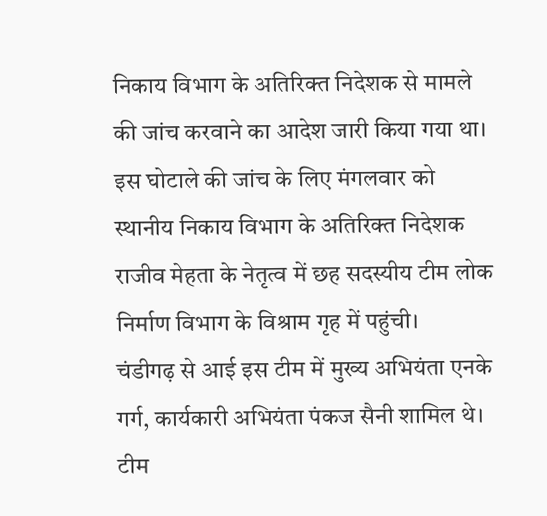निकाय विभाग के अतिरिक्त निदेशक से मामले की जांच करवाने का आदेश जारी किया गया था।
इस घोटाले की जांच के लिए मंगलवार को स्थानीय निकाय विभाग के अतिरिक्त निदेशक राजीव मेहता के नेतृत्व में छह सदस्यीय टीम लोक निर्माण विभाग के विश्राम गृह में पहुंची।
चंडीगढ़ से आई इस टीम में मुख्य अभियंता एनके गर्ग, कार्यकारी अभियंता पंकज सैनी शामिल थे। टीम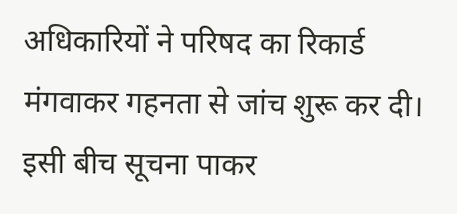अधिकारियों ने परिषद का रिकार्ड मंगवाकर गहनता से जांच शुरू कर दी।
इसी बीच सूचना पाकर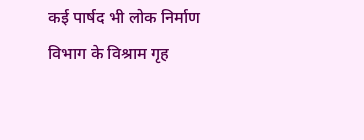कई पार्षद भी लोक निर्माण विभाग के विश्राम गृह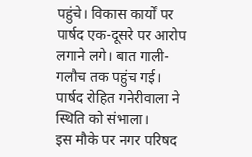पहुंचे। विकास कार्यों पर पार्षद एक-दूसरे पर आरोप लगाने लगे। बात गाली-गलौच तक पहुंच गई। पार्षद रोहित गनेरीवाला ने स्थिति को संभाला।
इस मौके पर नगर परिषद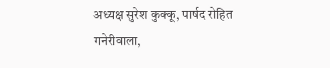अध्यक्ष सुरेश कुक्कू, पार्षद रोहित गनेरीवाला,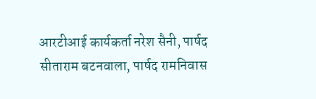आरटीआई कार्यकर्ता नरेश सैनी, पार्षद सीताराम बटनवाला, पार्षद रामनिवास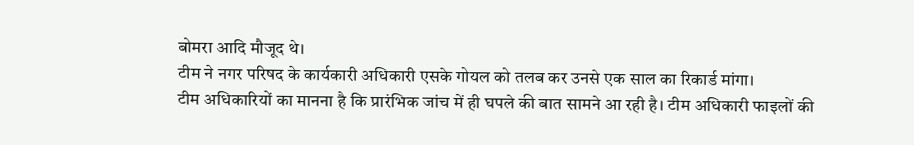बोमरा आदि मौजूद थे।
टीम ने नगर परिषद के कार्यकारी अधिकारी एसके गोयल को तलब कर उनसे एक साल का रिकार्ड मांगा।
टीम अधिकारियों का मानना है कि प्रारंभिक जांच में ही घपले की बात सामने आ रही है। टीम अधिकारी फाइलों की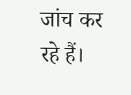जांच कर रहे हैं।